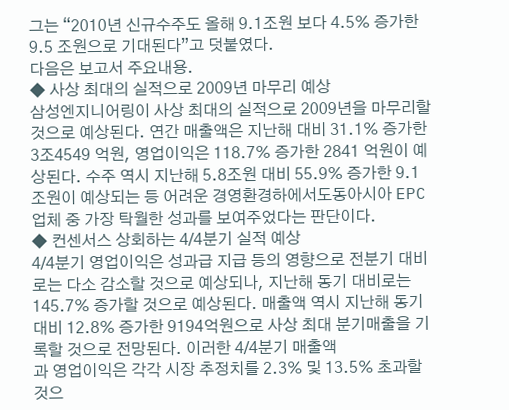그는 “2010년 신규수주도 올해 9.1조원 보다 4.5% 증가한 9.5 조원으로 기대된다”고 덧붙였다.
다음은 보고서 주요내용.
◆ 사상 최대의 실적으로 2009년 마무리 예상
삼성엔지니어링이 사상 최대의 실적으로 2009년을 마무리할 것으로 예상된다. 연간 매출액은 지난해 대비 31.1% 증가한 3조4549 억원, 영업이익은 118.7% 증가한 2841 억원이 예상된다. 수주 역시 지난해 5.8조원 대비 55.9% 증가한 9.1조원이 예상되는 등 어려운 경영환경하에서도동아시아 EPC 업체 중 가장 탁월한 성과를 보여주었다는 판단이다.
◆ 컨센서스 상회하는 4/4분기 실적 예상
4/4분기 영업이익은 성과급 지급 등의 영향으로 전분기 대비로는 다소 감소할 것으로 예상되나, 지난해 동기 대비로는 145.7% 증가할 것으로 예상된다. 매출액 역시 지난해 동기 대비 12.8% 증가한 9194억원으로 사상 최대 분기매출을 기록할 것으로 전망된다. 이러한 4/4분기 매출액
과 영업이익은 각각 시장 추정치를 2.3% 및 13.5% 초과할 것으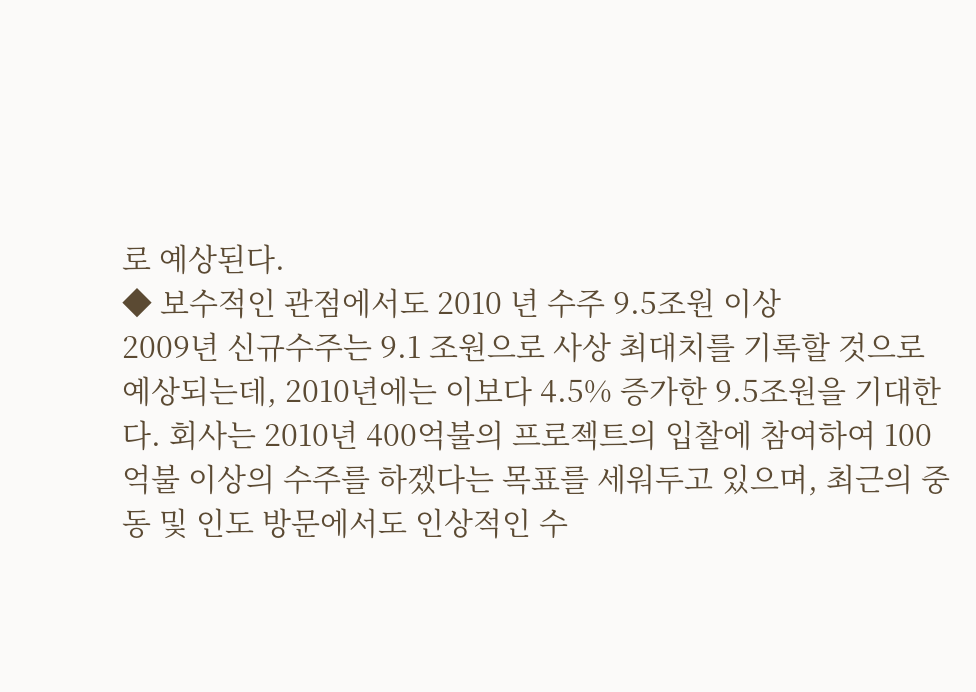로 예상된다.
◆ 보수적인 관점에서도 2010 년 수주 9.5조원 이상
2009년 신규수주는 9.1 조원으로 사상 최대치를 기록할 것으로 예상되는데, 2010년에는 이보다 4.5% 증가한 9.5조원을 기대한다. 회사는 2010년 400억불의 프로젝트의 입찰에 참여하여 100억불 이상의 수주를 하겠다는 목표를 세워두고 있으며, 최근의 중동 및 인도 방문에서도 인상적인 수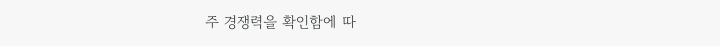주 경쟁력을 확인함에 따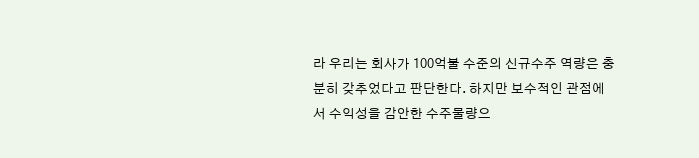라 우리는 회사가 100억불 수준의 신규수주 역량은 충분히 갖추었다고 판단한다. 하지만 보수적인 관점에서 수익성을 감안한 수주물량으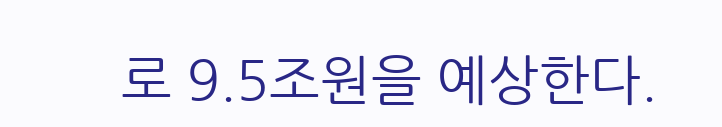로 9.5조원을 예상한다.